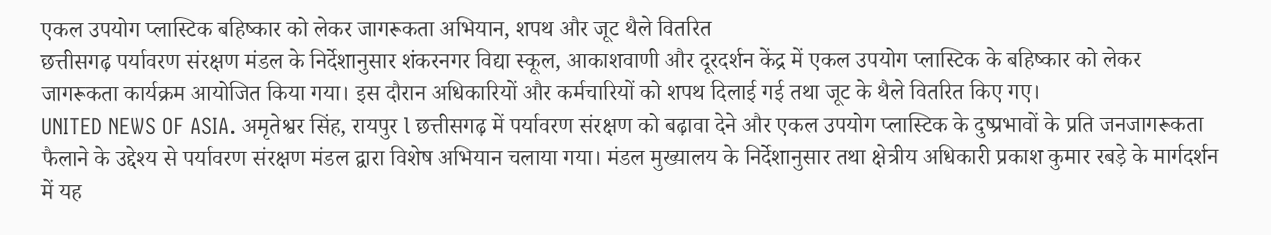एकल उपयोग प्लास्टिक बहिष्कार को लेकर जागरूकता अभियान, शपथ और जूट थैले वितरित
छत्तीसगढ़ पर्यावरण संरक्षण मंडल के निर्देशानुसार शंकरनगर विद्या स्कूल, आकाशवाणी और दूरदर्शन केंद्र में एकल उपयोग प्लास्टिक के बहिष्कार को लेकर जागरूकता कार्यक्रम आयोजित किया गया। इस दौरान अधिकारियों और कर्मचारियों को शपथ दिलाई गई तथा जूट के थैले वितरित किए गए।
UNITED NEWS OF ASIA. अमृतेश्वर सिंह, रायपुर l छत्तीसगढ़ में पर्यावरण संरक्षण को बढ़ावा देने और एकल उपयोग प्लास्टिक के दुष्प्रभावों के प्रति जनजागरूकता फैलाने के उद्देश्य से पर्यावरण संरक्षण मंडल द्वारा विशेष अभियान चलाया गया। मंडल मुख्यालय के निर्देशानुसार तथा क्षेत्रीय अधिकारी प्रकाश कुमार रबड़े के मार्गदर्शन में यह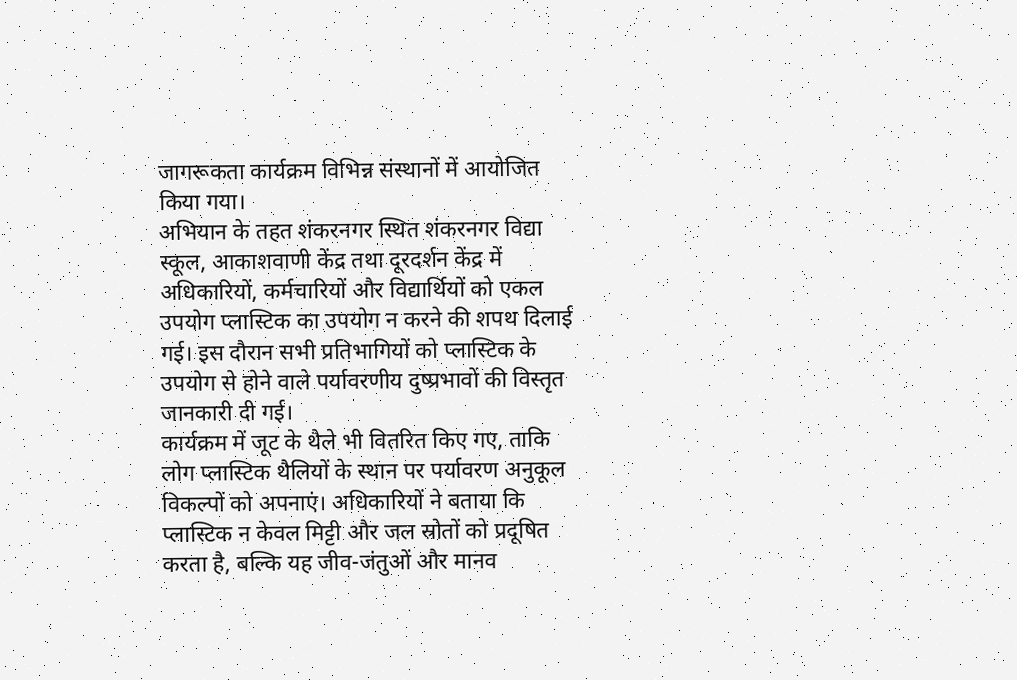जागरूकता कार्यक्रम विभिन्न संस्थानों में आयोजित किया गया।
अभियान के तहत शंकरनगर स्थित शंकरनगर विद्या स्कूल, आकाशवाणी केंद्र तथा दूरदर्शन केंद्र में अधिकारियों, कर्मचारियों और विद्यार्थियों को एकल उपयोग प्लास्टिक का उपयोग न करने की शपथ दिलाई गई। इस दौरान सभी प्रतिभागियों को प्लास्टिक के उपयोग से होने वाले पर्यावरणीय दुष्प्रभावों की विस्तृत जानकारी दी गई।
कार्यक्रम में जूट के थैले भी वितरित किए गए, ताकि लोग प्लास्टिक थैलियों के स्थान पर पर्यावरण अनुकूल विकल्पों को अपनाएं। अधिकारियों ने बताया कि प्लास्टिक न केवल मिट्टी और जल स्रोतों को प्रदूषित करता है, बल्कि यह जीव-जंतुओं और मानव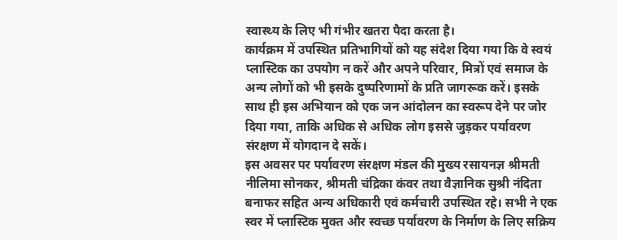स्वास्थ्य के लिए भी गंभीर खतरा पैदा करता है।
कार्यक्रम में उपस्थित प्रतिभागियों को यह संदेश दिया गया कि वे स्वयं प्लास्टिक का उपयोग न करें और अपने परिवार, मित्रों एवं समाज के अन्य लोगों को भी इसके दुष्परिणामों के प्रति जागरूक करें। इसके साथ ही इस अभियान को एक जन आंदोलन का स्वरूप देने पर जोर दिया गया, ताकि अधिक से अधिक लोग इससे जुड़कर पर्यावरण संरक्षण में योगदान दे सकें।
इस अवसर पर पर्यावरण संरक्षण मंडल की मुख्य रसायनज्ञ श्रीमती नीलिमा सोनकर, श्रीमती चंद्रिका कंवर तथा वैज्ञानिक सुश्री नंदिता बनाफर सहित अन्य अधिकारी एवं कर्मचारी उपस्थित रहे। सभी ने एक स्वर में प्लास्टिक मुक्त और स्वच्छ पर्यावरण के निर्माण के लिए सक्रिय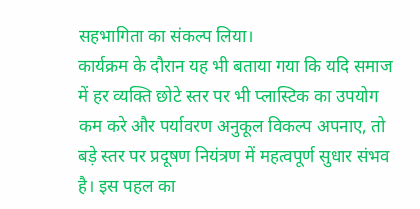सहभागिता का संकल्प लिया।
कार्यक्रम के दौरान यह भी बताया गया कि यदि समाज में हर व्यक्ति छोटे स्तर पर भी प्लास्टिक का उपयोग कम करे और पर्यावरण अनुकूल विकल्प अपनाए, तो बड़े स्तर पर प्रदूषण नियंत्रण में महत्वपूर्ण सुधार संभव है। इस पहल का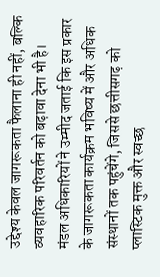उद्देश्य केवल जागरूकता फैलाना ही नहीं, बल्कि व्यवहारिक परिवर्तन को बढ़ावा देना भी है।
मंडल अधिकारियों ने उम्मीद जताई कि इस प्रकार के जागरूकता कार्यक्रम भविष्य में और अधिक संस्थानों तक पहुंचेंगे, जिससे छत्तीसगढ़ को प्लास्टिक मुक्त और स्वच्छ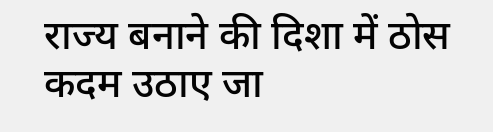राज्य बनाने की दिशा में ठोस कदम उठाए जा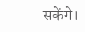सकेंगे।